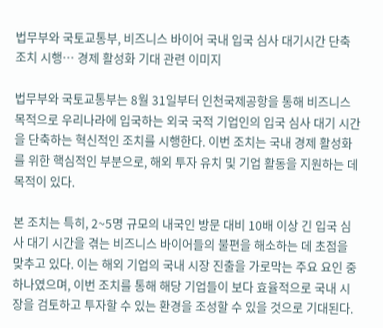법무부와 국토교통부, 비즈니스 바이어 국내 입국 심사 대기시간 단축 조치 시행… 경제 활성화 기대 관련 이미지

법무부와 국토교통부는 8월 31일부터 인천국제공항을 통해 비즈니스 목적으로 우리나라에 입국하는 외국 국적 기업인의 입국 심사 대기 시간을 단축하는 혁신적인 조치를 시행한다. 이번 조치는 국내 경제 활성화를 위한 핵심적인 부분으로, 해외 투자 유치 및 기업 활동을 지원하는 데 목적이 있다.

본 조치는 특히, 2~5명 규모의 내국인 방문 대비 10배 이상 긴 입국 심사 대기 시간을 겪는 비즈니스 바이어들의 불편을 해소하는 데 초점을 맞추고 있다. 이는 해외 기업의 국내 시장 진출을 가로막는 주요 요인 중 하나였으며, 이번 조치를 통해 해당 기업들이 보다 효율적으로 국내 시장을 검토하고 투자할 수 있는 환경을 조성할 수 있을 것으로 기대된다.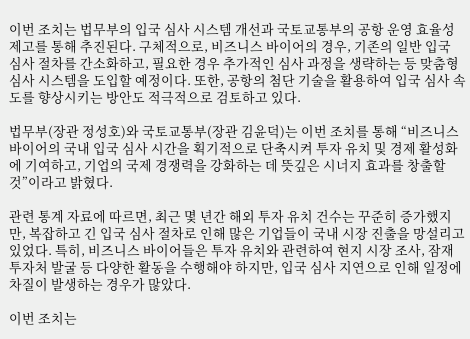이번 조치는 법무부의 입국 심사 시스템 개선과 국토교통부의 공항 운영 효율성 제고를 통해 추진된다. 구체적으로, 비즈니스 바이어의 경우, 기존의 일반 입국 심사 절차를 간소화하고, 필요한 경우 추가적인 심사 과정을 생략하는 등 맞춤형 심사 시스템을 도입할 예정이다. 또한, 공항의 첨단 기술을 활용하여 입국 심사 속도를 향상시키는 방안도 적극적으로 검토하고 있다.

법무부(장관 정성호)와 국토교통부(장관 김윤덕)는 이번 조치를 통해 “비즈니스 바이어의 국내 입국 심사 시간을 획기적으로 단축시켜 투자 유치 및 경제 활성화에 기여하고, 기업의 국제 경쟁력을 강화하는 데 뜻깊은 시너지 효과를 창출할 것”이라고 밝혔다.

관련 통계 자료에 따르면, 최근 몇 년간 해외 투자 유치 건수는 꾸준히 증가했지만, 복잡하고 긴 입국 심사 절차로 인해 많은 기업들이 국내 시장 진출을 망설리고 있었다. 특히, 비즈니스 바이어들은 투자 유치와 관련하여 현지 시장 조사, 잠재 투자처 발굴 등 다양한 활동을 수행해야 하지만, 입국 심사 지연으로 인해 일정에 차질이 발생하는 경우가 많았다.

이번 조치는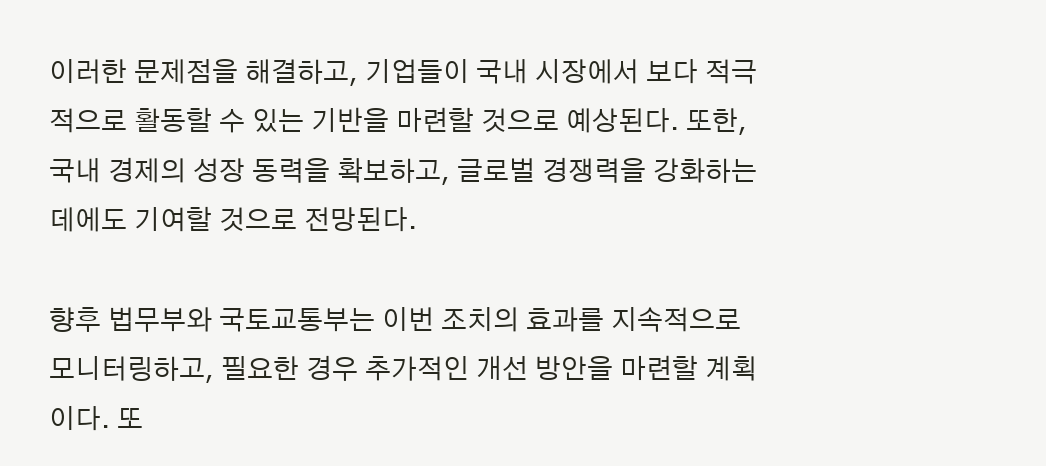이러한 문제점을 해결하고, 기업들이 국내 시장에서 보다 적극적으로 활동할 수 있는 기반을 마련할 것으로 예상된다. 또한, 국내 경제의 성장 동력을 확보하고, 글로벌 경쟁력을 강화하는 데에도 기여할 것으로 전망된다.

향후 법무부와 국토교통부는 이번 조치의 효과를 지속적으로 모니터링하고, 필요한 경우 추가적인 개선 방안을 마련할 계획이다. 또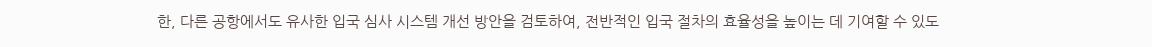한, 다른 공항에서도 유사한 입국 심사 시스템 개선 방안을 검토하여, 전반적인 입국 절차의 효율성을 높이는 데 기여할 수 있도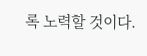록 노력할 것이다.